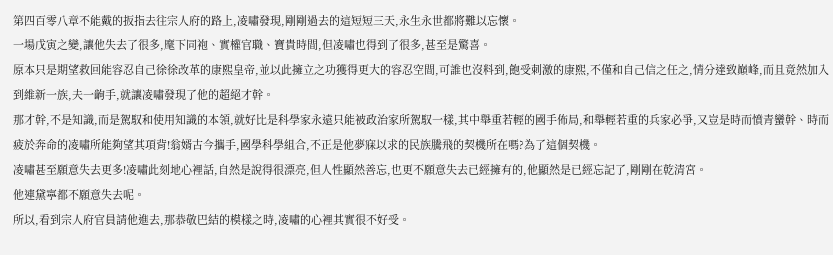第四百零八章不能戴的扳指去往宗人府的路上,凌嘯發現,剛剛過去的這短短三天,永生永世都將難以忘懷。
一場戊寅之變,讓他失去了很多,麾下同袍、實權官職、寶貴時間,但凌嘯也得到了很多,甚至是驚喜。
原本只是期望救回能容忍自己徐徐改革的康熙皇帝,並以此擁立之功獲得更大的容忍空間,可誰也沒料到,飽受刺激的康熙,不僅和自己信之任之,情分達致巔峰,而且竟然加入到維新一族,夫一齣手,就讓凌嘯發現了他的超絕才幹。
那才幹,不是知識,而是駕馭和使用知識的本領,就好比是科學家永遠只能被政治家所駕馭一樣,其中舉重若輕的國手佈局,和舉輕若重的兵家必爭,又豈是時而憤青蠻幹、時而疲於奔命的凌嘯所能夠望其項背!翁婿古今攜手,國學科學組合,不正是他夢寐以求的民族騰飛的契機所在嗎?為了這個契機。
凌嘯甚至願意失去更多!凌嘯此刻地心裡話,自然是說得很漂亮,但人性顯然善忘,也更不願意失去已經擁有的,他顯然是已經忘記了,剛剛在乾清宮。
他連黛寧都不願意失去呢。
所以,看到宗人府官員請他進去,那恭敬巴結的模樣之時,凌嘯的心裡其實很不好受。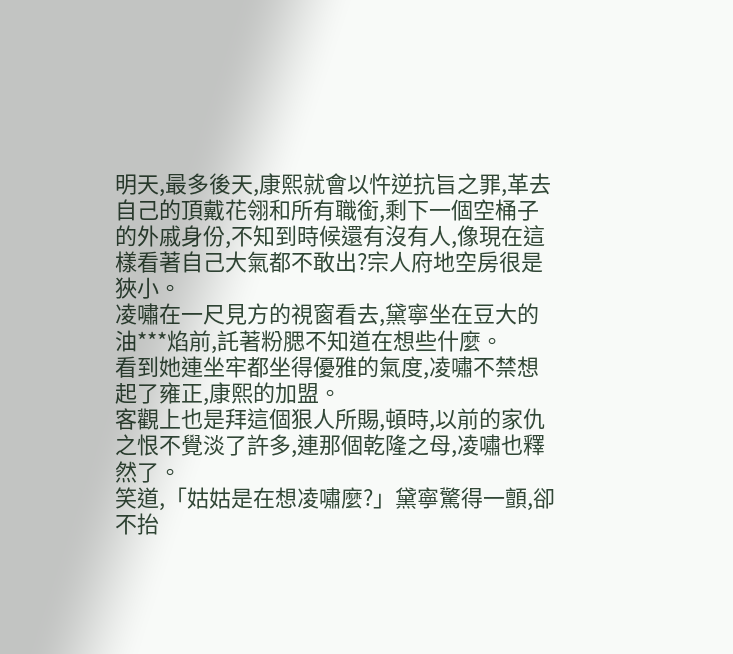明天,最多後天,康熙就會以忤逆抗旨之罪,革去自己的頂戴花翎和所有職銜,剩下一個空桶子的外戚身份,不知到時候還有沒有人,像現在這樣看著自己大氣都不敢出?宗人府地空房很是狹小。
凌嘯在一尺見方的視窗看去,黛寧坐在豆大的油***焰前,託著粉腮不知道在想些什麼。
看到她連坐牢都坐得優雅的氣度,凌嘯不禁想起了雍正,康熙的加盟。
客觀上也是拜這個狠人所賜,頓時,以前的家仇之恨不覺淡了許多,連那個乾隆之母,凌嘯也釋然了。
笑道,「姑姑是在想凌嘯麼?」黛寧驚得一顫,卻不抬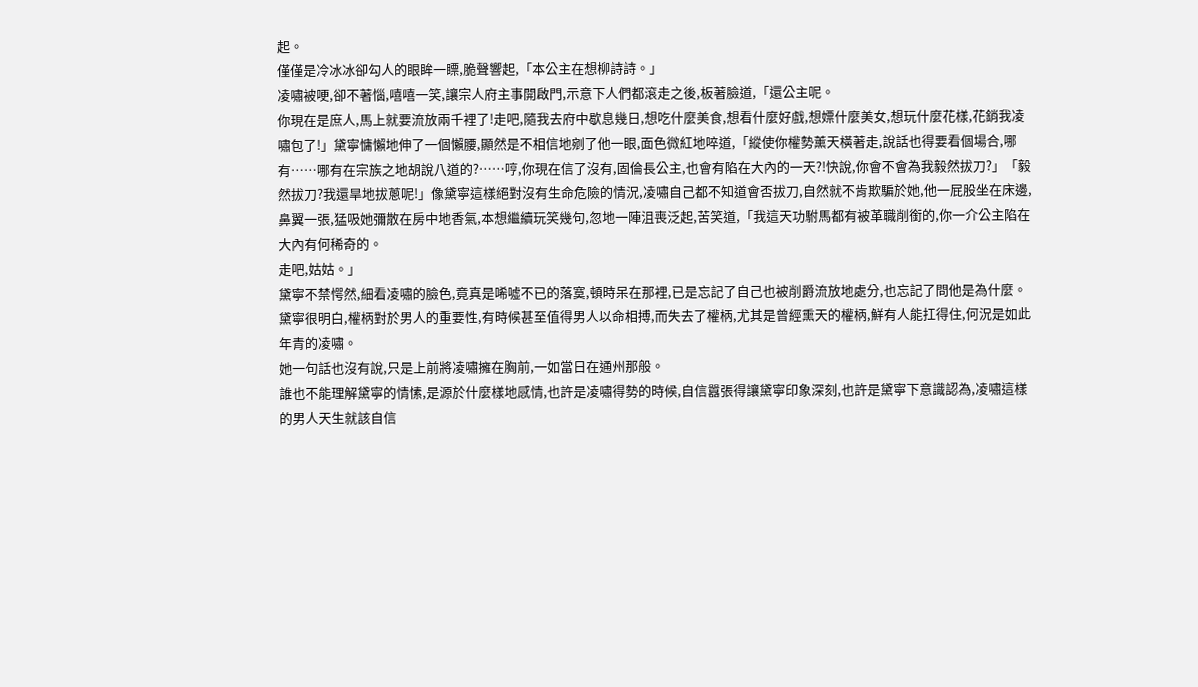起。
僅僅是冷冰冰卻勾人的眼眸一瞟,脆聲響起,「本公主在想柳詩詩。」
凌嘯被哽,卻不著惱,嘻嘻一笑,讓宗人府主事開啟門,示意下人們都滾走之後,板著臉道,「還公主呢。
你現在是庶人,馬上就要流放兩千裡了!走吧,隨我去府中歇息幾日,想吃什麼美食,想看什麼好戲,想嫖什麼美女,想玩什麼花樣,花銷我凌嘯包了!」黛寧慵懶地伸了一個懶腰,顯然是不相信地剜了他一眼,面色微紅地啐道,「縱使你權勢薰天橫著走,說話也得要看個場合,哪有……哪有在宗族之地胡說八道的?……哼,你現在信了沒有,固倫長公主,也會有陷在大內的一天?!快說,你會不會為我毅然拔刀?」「毅然拔刀?我還旱地拔蔥呢!」像黛寧這樣絕對沒有生命危險的情況,凌嘯自己都不知道會否拔刀,自然就不肯欺騙於她,他一屁股坐在床邊,鼻翼一張,猛吸她彌散在房中地香氣,本想繼續玩笑幾句,忽地一陣沮喪泛起,苦笑道,「我這天功駙馬都有被革職削銜的,你一介公主陷在大內有何稀奇的。
走吧,姑姑。」
黛寧不禁愕然,細看凌嘯的臉色,竟真是唏噓不已的落寞,頓時呆在那裡,已是忘記了自己也被削爵流放地處分,也忘記了問他是為什麼。
黛寧很明白,權柄對於男人的重要性,有時候甚至值得男人以命相搏,而失去了權柄,尤其是曾經熏天的權柄,鮮有人能扛得住,何況是如此年青的凌嘯。
她一句話也沒有說,只是上前將凌嘯擁在胸前,一如當日在通州那般。
誰也不能理解黛寧的情愫,是源於什麼樣地感情,也許是凌嘯得勢的時候,自信囂張得讓黛寧印象深刻,也許是黛寧下意識認為,凌嘯這樣的男人天生就該自信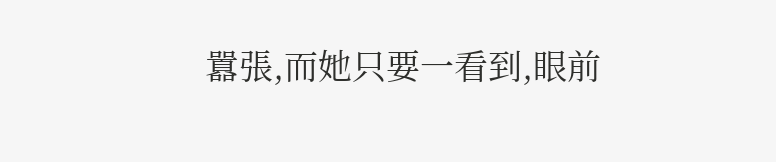囂張,而她只要一看到,眼前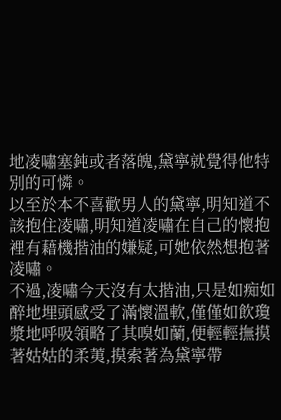地凌嘯塞鈍或者落魄,黛寧就覺得他特別的可憐。
以至於本不喜歡男人的黛寧,明知道不該抱住凌嘯,明知道凌嘯在自己的懷抱裡有藉機揩油的嫌疑,可她依然想抱著凌嘯。
不過,凌嘯今天沒有太揩油,只是如痴如醉地埋頭感受了滿懷溫軟,僅僅如飲瓊漿地呼吸領略了其嗅如蘭,便輕輕撫摸著姑姑的柔荑,摸索著為黛寧帶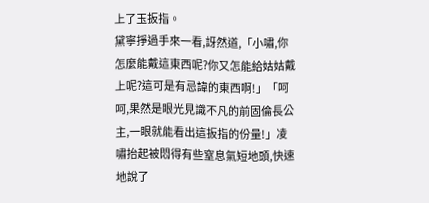上了玉扳指。
黛寧掙過手來一看,訝然道,「小嘯,你怎麼能戴這東西呢?你又怎能給姑姑戴上呢?這可是有忌諱的東西啊!」「呵呵,果然是眼光見識不凡的前固倫長公主,一眼就能看出這扳指的份量!」凌嘯抬起被悶得有些窒息氣短地頭,快速地說了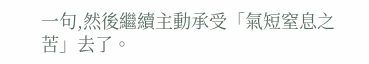一句,然後繼續主動承受「氣短窒息之苦」去了。